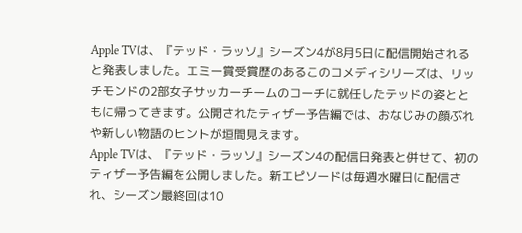Apple TVは、『テッド・ラッソ』シーズン4が8月5日に配信開始されると発表しました。エミー賞受賞歴のあるこのコメディシリーズは、リッチモンドの2部女子サッカーチームのコーチに就任したテッドの姿とともに帰ってきます。公開されたティザー予告編では、おなじみの顔ぶれや新しい物語のヒントが垣間見えます。
Apple TVは、『テッド・ラッソ』シーズン4の配信日発表と併せて、初のティザー予告編を公開しました。新エピソードは毎週水曜日に配信され、シーズン最終回は10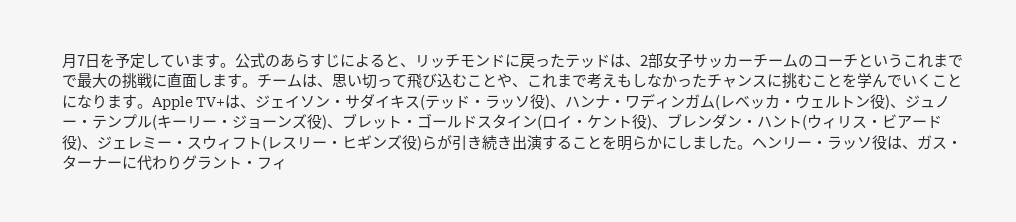月7日を予定しています。公式のあらすじによると、リッチモンドに戻ったテッドは、2部女子サッカーチームのコーチというこれまでで最大の挑戦に直面します。チームは、思い切って飛び込むことや、これまで考えもしなかったチャンスに挑むことを学んでいくことになります。Apple TV+は、ジェイソン・サダイキス(テッド・ラッソ役)、ハンナ・ワディンガム(レベッカ・ウェルトン役)、ジュノー・テンプル(キーリー・ジョーンズ役)、ブレット・ゴールドスタイン(ロイ・ケント役)、ブレンダン・ハント(ウィリス・ビアード役)、ジェレミー・スウィフト(レスリー・ヒギンズ役)らが引き続き出演することを明らかにしました。ヘンリー・ラッソ役は、ガス・ターナーに代わりグラント・フィ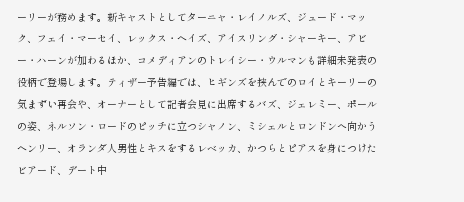ーリーが務めます。新キャストとしてターニャ・レイノルズ、ジュード・マック、フェイ・マーセイ、レックス・ヘイズ、アイスリング・シャーキー、アビー・ハーンが加わるほか、コメディアンのトレイシー・ウルマンも詳細未発表の役柄で登場します。ティザー予告編では、ヒギンズを挟んでのロイとキーリーの気まずい再会や、オーナーとして記者会見に出席するバズ、ジェレミー、ポールの姿、ネルソン・ロードのピッチに立つシャノン、ミシェルとロンドンへ向かうヘンリー、オランダ人男性とキスをするレベッカ、かつらとピアスを身につけたビアード、デート中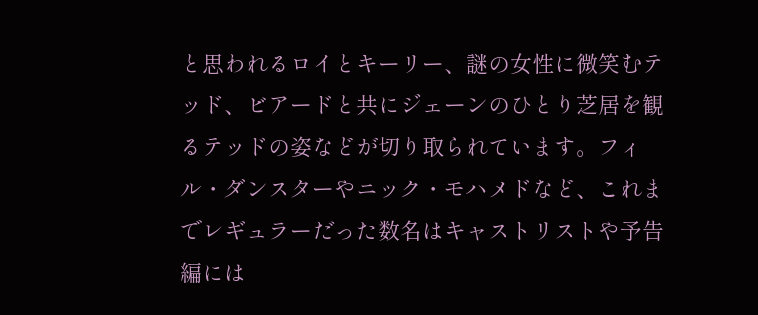と思われるロイとキーリー、謎の女性に微笑むテッド、ビアードと共にジェーンのひとり芝居を観るテッドの姿などが切り取られています。フィル・ダンスターやニック・モハメドなど、これまでレギュラーだった数名はキャストリストや予告編には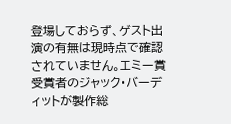登場しておらず、ゲスト出演の有無は現時点で確認されていません。エミー賞受賞者のジャック・バーディットが製作総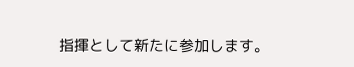指揮として新たに参加します。